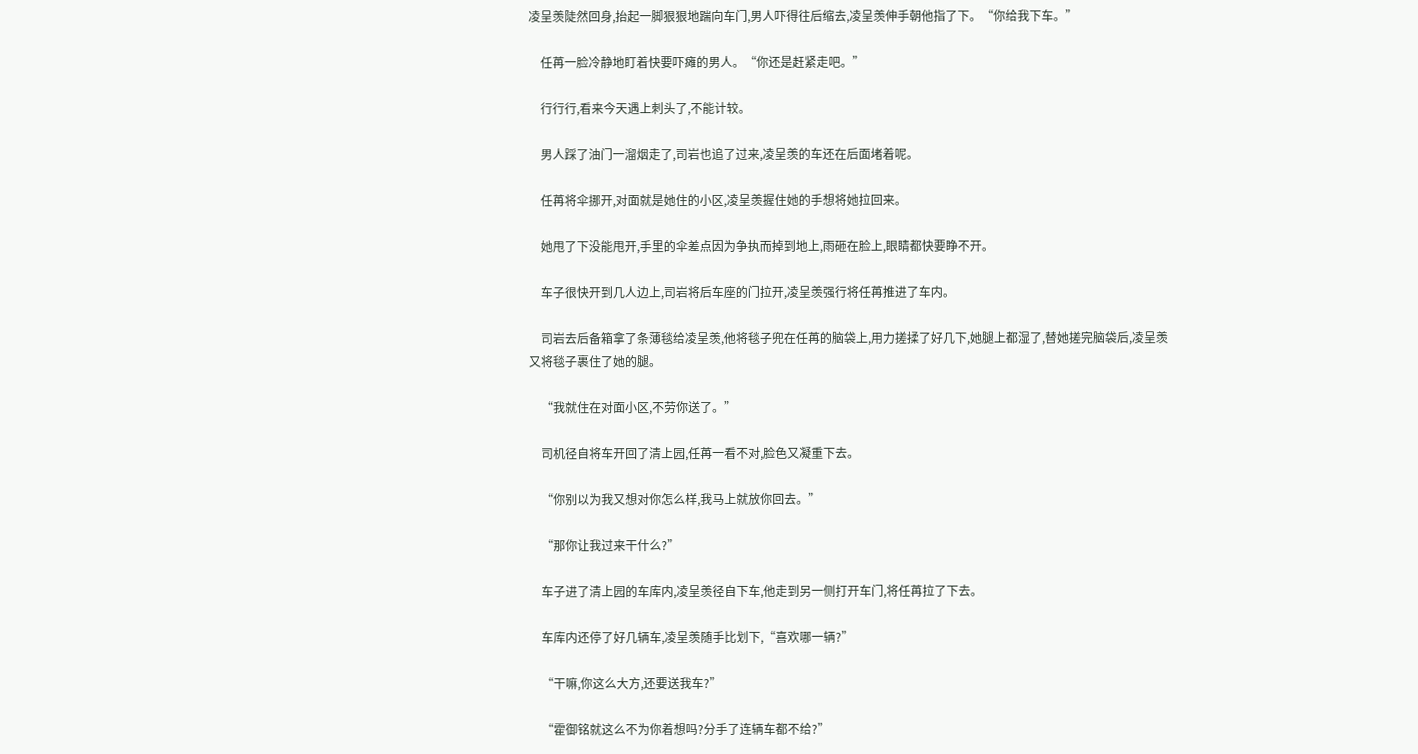凌呈羡陡然回身,抬起一脚狠狠地踹向车门,男人吓得往后缩去,凌呈羡伸手朝他指了下。“你给我下车。”

    任苒一脸冷静地盯着快要吓瘫的男人。“你还是赶紧走吧。”

    行行行,看来今天遇上刺头了,不能计较。

    男人踩了油门一溜烟走了,司岩也追了过来,凌呈羡的车还在后面堵着呢。

    任苒将伞挪开,对面就是她住的小区,凌呈羡握住她的手想将她拉回来。

    她甩了下没能甩开,手里的伞差点因为争执而掉到地上,雨砸在脸上,眼睛都快要睁不开。

    车子很快开到几人边上,司岩将后车座的门拉开,凌呈羡强行将任苒推进了车内。

    司岩去后备箱拿了条薄毯给凌呈羡,他将毯子兜在任苒的脑袋上,用力搓揉了好几下,她腿上都湿了,替她搓完脑袋后,凌呈羡又将毯子裹住了她的腿。

    “我就住在对面小区,不劳你送了。”

    司机径自将车开回了清上园,任苒一看不对,脸色又凝重下去。

    “你别以为我又想对你怎么样,我马上就放你回去。”

    “那你让我过来干什么?”

    车子进了清上园的车库内,凌呈羡径自下车,他走到另一侧打开车门,将任苒拉了下去。

    车库内还停了好几辆车,凌呈羡随手比划下,“喜欢哪一辆?”

    “干嘛,你这么大方,还要送我车?”

    “霍御铭就这么不为你着想吗?分手了连辆车都不给?”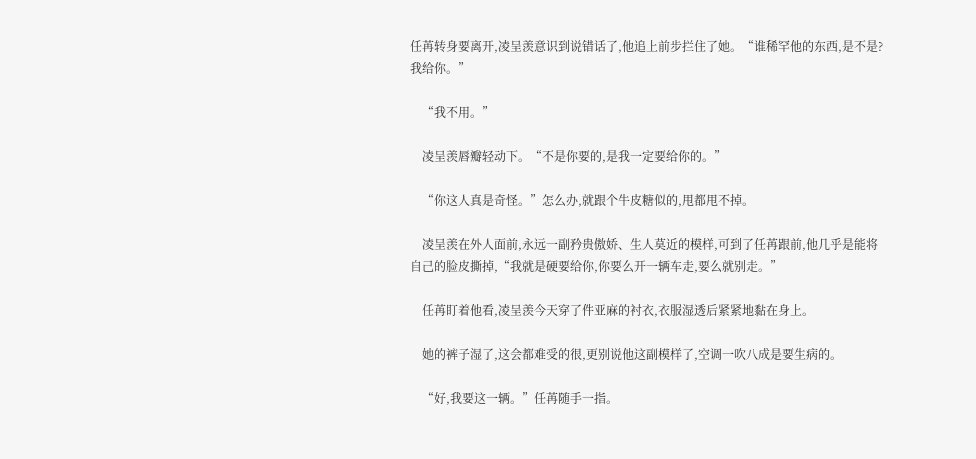任苒转身要离开,凌呈羡意识到说错话了,他追上前步拦住了她。“谁稀罕他的东西,是不是?我给你。”

    “我不用。”

    凌呈羡唇瓣轻动下。“不是你要的,是我一定要给你的。”

    “你这人真是奇怪。”怎么办,就跟个牛皮糖似的,甩都甩不掉。

    凌呈羡在外人面前,永远一副矜贵傲娇、生人莫近的模样,可到了任苒跟前,他几乎是能将自己的脸皮撕掉,“我就是硬要给你,你要么开一辆车走,要么就别走。”

    任苒盯着他看,凌呈羡今天穿了件亚麻的衬衣,衣服湿透后紧紧地黏在身上。

    她的裤子湿了,这会都难受的很,更别说他这副模样了,空调一吹八成是要生病的。

    “好,我要这一辆。”任苒随手一指。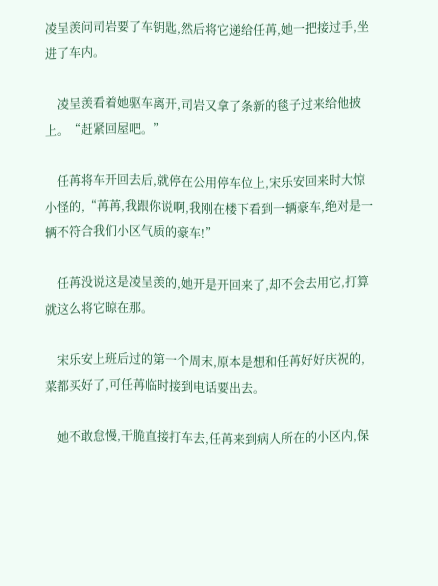凌呈羡问司岩要了车钥匙,然后将它递给任苒,她一把接过手,坐进了车内。

    凌呈羡看着她驱车离开,司岩又拿了条新的毯子过来给他披上。“赶紧回屋吧。”

    任苒将车开回去后,就停在公用停车位上,宋乐安回来时大惊小怪的,“苒苒,我跟你说啊,我刚在楼下看到一辆豪车,绝对是一辆不符合我们小区气质的豪车!”

    任苒没说这是凌呈羡的,她开是开回来了,却不会去用它,打算就这么将它晾在那。

    宋乐安上班后过的第一个周末,原本是想和任苒好好庆祝的,菜都买好了,可任苒临时接到电话要出去。

    她不敢怠慢,干脆直接打车去,任苒来到病人所在的小区内,保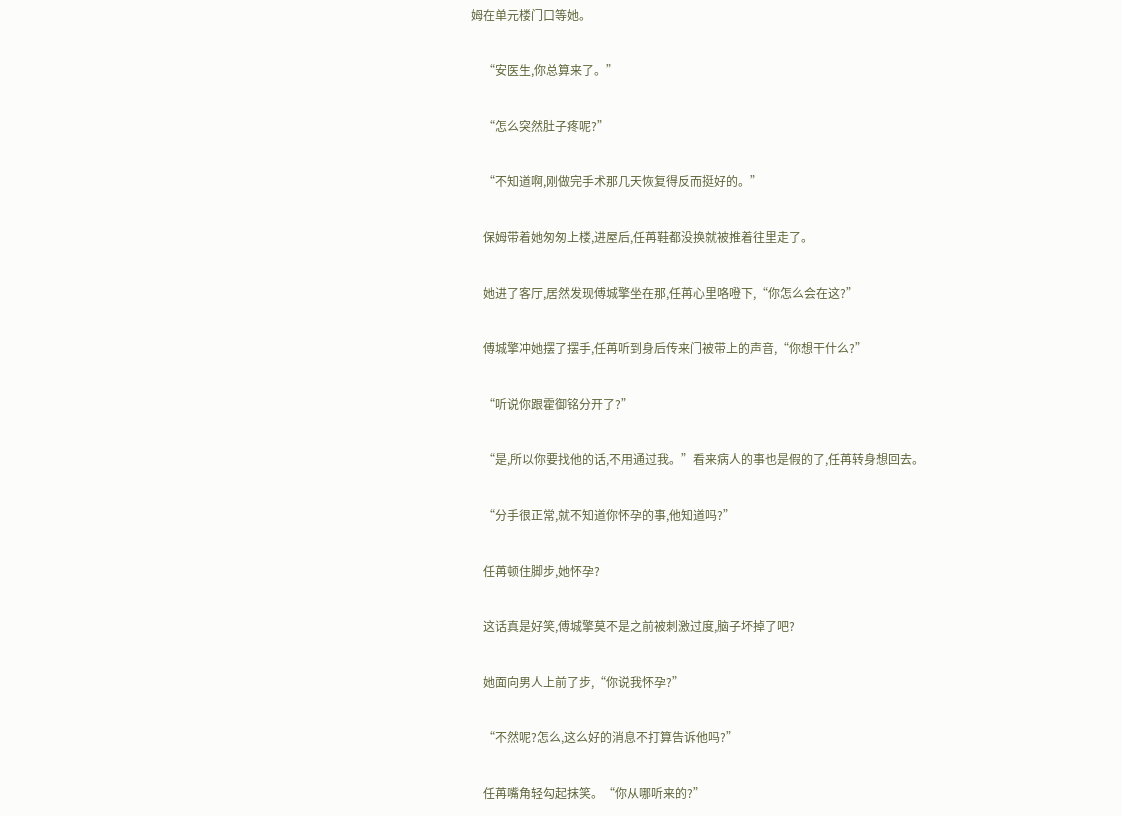姆在单元楼门口等她。

    “安医生,你总算来了。”

    “怎么突然肚子疼呢?”

    “不知道啊,刚做完手术那几天恢复得反而挺好的。”

    保姆带着她匆匆上楼,进屋后,任苒鞋都没换就被推着往里走了。

    她进了客厅,居然发现傅城擎坐在那,任苒心里咯噔下,“你怎么会在这?”

    傅城擎冲她摆了摆手,任苒听到身后传来门被带上的声音,“你想干什么?”

    “听说你跟霍御铭分开了?”

    “是,所以你要找他的话,不用通过我。”看来病人的事也是假的了,任苒转身想回去。

    “分手很正常,就不知道你怀孕的事,他知道吗?”

    任苒顿住脚步,她怀孕?

    这话真是好笑,傅城擎莫不是之前被刺激过度,脑子坏掉了吧?

    她面向男人上前了步,“你说我怀孕?”

    “不然呢?怎么,这么好的消息不打算告诉他吗?”

    任苒嘴角轻勾起抹笑。“你从哪听来的?”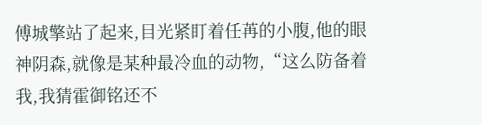傅城擎站了起来,目光紧盯着任苒的小腹,他的眼神阴森,就像是某种最冷血的动物,“这么防备着我,我猜霍御铭还不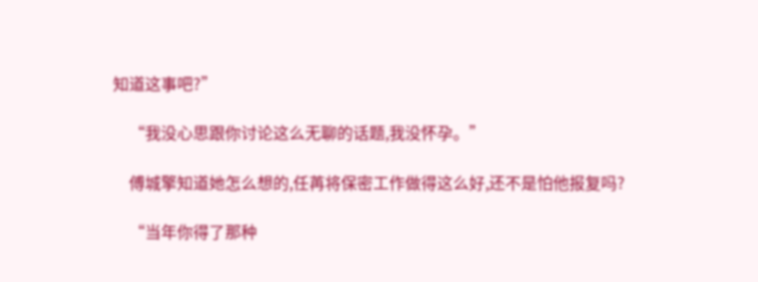知道这事吧?”

    “我没心思跟你讨论这么无聊的话题,我没怀孕。”

    傅城擎知道她怎么想的,任苒将保密工作做得这么好,还不是怕他报复吗?

    “当年你得了那种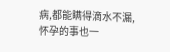病,都能瞒得滴水不漏,怀孕的事也一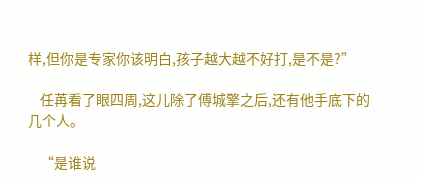样,但你是专家你该明白,孩子越大越不好打,是不是?”

    任苒看了眼四周,这儿除了傅城擎之后,还有他手底下的几个人。

    “是谁说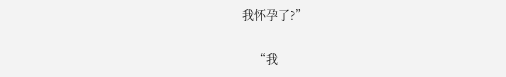我怀孕了?”

    “我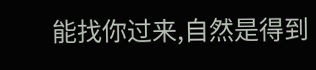能找你过来,自然是得到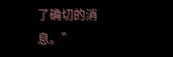了确切的消息。”